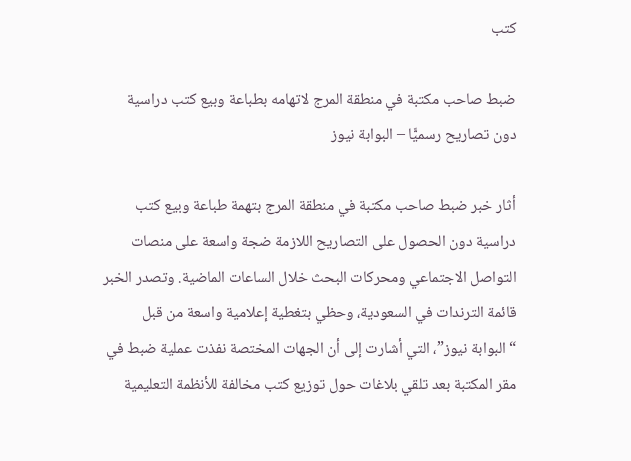كتب

ضبط صاحب مكتبة في منطقة المرج لاتهامه بطباعة وبيع كتب دراسية دون تصاريح رسميًّا – البوابة نيوز

أثار خبر ضبط صاحب مكتبة في منطقة المرج بتهمة طباعة وبيع كتب دراسية دون الحصول على التصاريح اللازمة ضجة واسعة على منصات التواصل الاجتماعي ومحركات البحث خلال الساعات الماضية. وتصدر الخبر قائمة الترندات في السعودية، وحظي بتغطية إعلامية واسعة من قبل “البوابة نيوز”، التي أشارت إلى أن الجهات المختصة نفذت عملية ضبط في مقر المكتبة بعد تلقي بلاغات حول توزيع كتب مخالفة للأنظمة التعليمية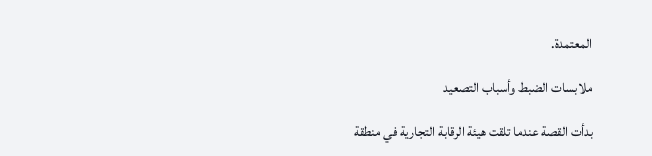المعتمدة.

ملابسات الضبط وأسباب التصعيد

بدأت القصة عندما تلقت هيئة الرقابة التجارية في منطقة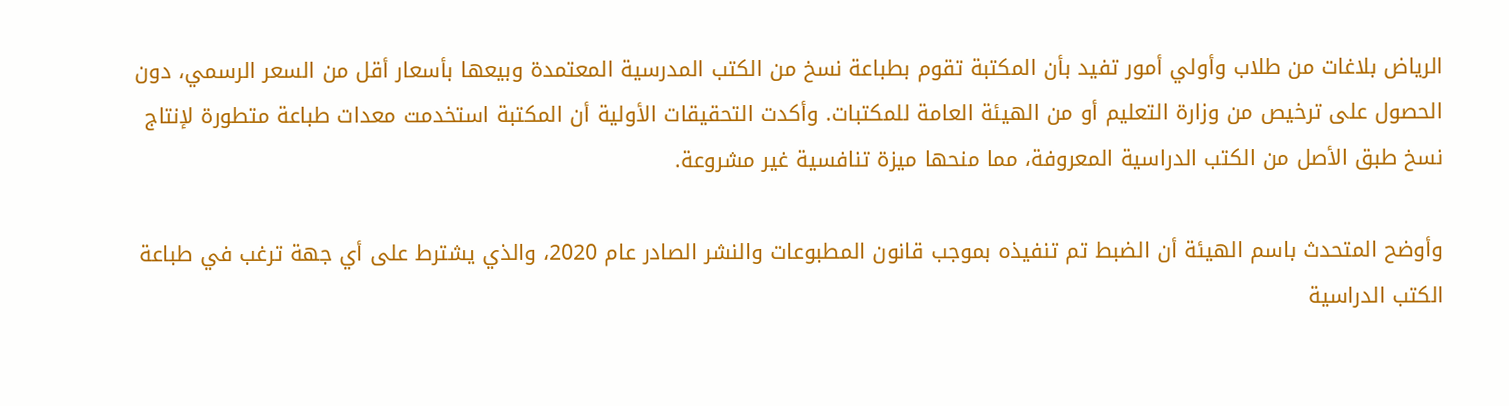الرياض بلاغات من طلاب وأولي أمور تفيد بأن المكتبة تقوم بطباعة نسخ من الكتب المدرسية المعتمدة وبيعها بأسعار أقل من السعر الرسمي، دون الحصول على ترخيص من وزارة التعليم أو من الهيئة العامة للمكتبات. وأكدت التحقيقات الأولية أن المكتبة استخدمت معدات طباعة متطورة لإنتاج نسخ طبق الأصل من الكتب الدراسية المعروفة، مما منحها ميزة تنافسية غير مشروعة.

وأوضح المتحدث باسم الهيئة أن الضبط تم تنفيذه بموجب قانون المطبوعات والنشر الصادر عام 2020، والذي يشترط على أي جهة ترغب في طباعة الكتب الدراسية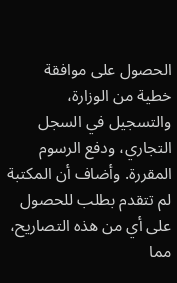الحصول على موافقة خطية من الوزارة، والتسجيل في السجل التجاري، ودفع الرسوم المقررة. وأضاف أن المكتبة لم تتقدم بطلب للحصول على أي من هذه التصاريح، مما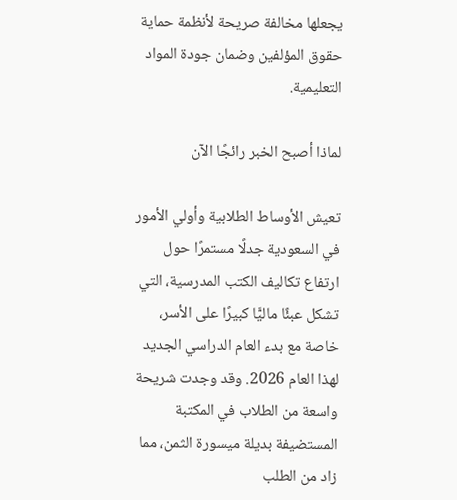يجعلها مخالفة صريحة لأنظمة حماية حقوق المؤلفين وضمان جودة المواد التعليمية.

لماذا أصبح الخبر رائجًا الآن

تعيش الأوساط الطلابية وأولي الأمور في السعودية جدلًا مستمرًا حول ارتفاع تكاليف الكتب المدرسية، التي تشكل عبئًا ماليًّا كبيرًا على الأسر، خاصة مع بدء العام الدراسي الجديد لهذا العام 2026. وقد وجدت شريحة واسعة من الطلاب في المكتبة المستضيفة بديلة ميسورة الثمن، مما زاد من الطلب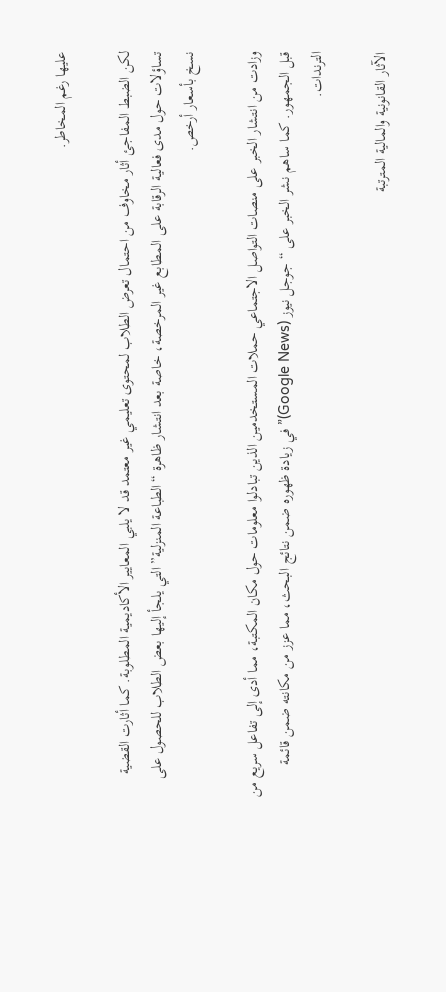عليها رغم المخاطر.

لكن الضبط المفاجئ أثار مخاوف من احتمال تعرض الطلاب لمحتوى تعليمي غير معتمد قد لا يلبي المعايير الأكاديمية المطلوبة. كما أثارت القضية تساؤلات حول مدى فعالية الرقابة على المطابع غير المرخصة، خاصة بعد انتشار ظاهرة “الطباعة المنزلية” التي يلجأ إليها بعض الطلاب للحصول على نسخ بأسعار أرخص.

وزادت من انتشار الخبر على منصات التواصل الاجتماعي حملات المستخدمين الذين تبادلوا معلومات حول مكان المكتبة، مما أدى إلى تفاعل سريع من قبل الجمهور. كما ساهم نشر الخبر على “جوجل نيوز (Google News)” في زيادة ظهوره ضمن نتائج البحث، مما عزز من مكانته ضمن قائمة الترندات.

الآثار القانونية والمالية المترتبة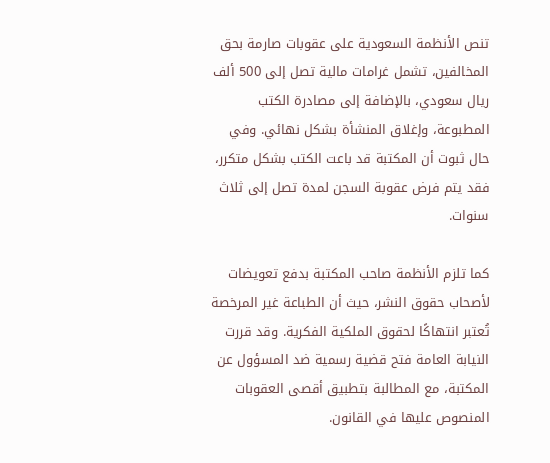تنص الأنظمة السعودية على عقوبات صارمة بحق المخالفين، تشمل غرامات مالية تصل إلى 500 ألف ريال سعودي، بالإضافة إلى مصادرة الكتب المطبوعة، وإغلاق المنشأة بشكل نهائي. وفي حال ثبوت أن المكتبة قد باعت الكتب بشكل متكرر، فقد يتم فرض عقوبة السجن لمدة تصل إلى ثلاث سنوات.

كما تلزم الأنظمة صاحب المكتبة بدفع تعويضات لأصحاب حقوق النشر، حيث أن الطباعة غير المرخصة تُعتبر انتهاكًا لحقوق الملكية الفكرية. وقد قررت النيابة العامة فتح قضية رسمية ضد المسؤول عن المكتبة، مع المطالبة بتطبيق أقصى العقوبات المنصوص عليها في القانون.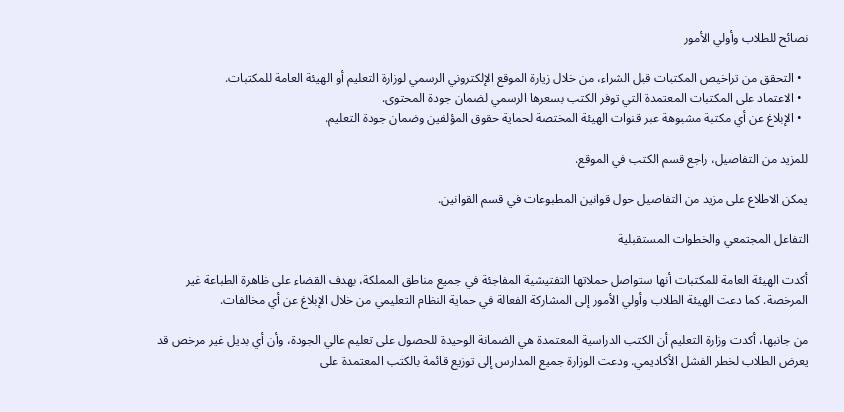نصائح للطلاب وأولي الأمور

  • التحقق من تراخيص المكتبات قبل الشراء، من خلال زيارة الموقع الإلكتروني الرسمي لوزارة التعليم أو الهيئة العامة للمكتبات.
  • الاعتماد على المكتبات المعتمدة التي توفر الكتب بسعرها الرسمي لضمان جودة المحتوى.
  • الإبلاغ عن أي مكتبة مشبوهة عبر قنوات الهيئة المختصة لحماية حقوق المؤلفين وضمان جودة التعليم.

للمزيد من التفاصيل، راجع قسم الكتب في الموقع.

يمكن الاطلاع على مزيد من التفاصيل حول قوانين المطبوعات في قسم القوانين.

التفاعل المجتمعي والخطوات المستقبلية

أكدت الهيئة العامة للمكتبات أنها ستواصل حملاتها التفتيشية المفاجئة في جميع مناطق المملكة، بهدف القضاء على ظاهرة الطباعة غير المرخصة. كما دعت الهيئة الطلاب وأولي الأمور إلى المشاركة الفعالة في حماية النظام التعليمي من خلال الإبلاغ عن أي مخالفات.

من جانبها، أكدت وزارة التعليم أن الكتب الدراسية المعتمدة هي الضمانة الوحيدة للحصول على تعليم عالي الجودة، وأن أي بديل غير مرخص قد يعرض الطلاب لخطر الفشل الأكاديمي. ودعت الوزارة جميع المدارس إلى توزيع قائمة بالكتب المعتمدة على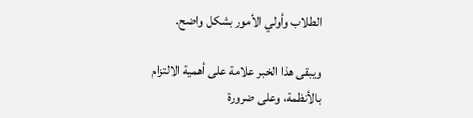الطلاب وأولي الأمور بشكل واضح.

ويبقى هذا الخبر علامة على أهمية الالتزام بالأنظمة، وعلى ضرورة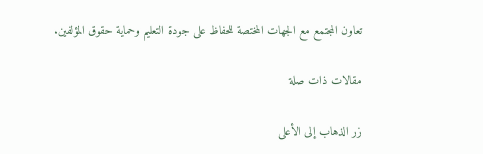تعاون المجتمع مع الجهات المختصة للحفاظ على جودة التعليم وحماية حقوق المؤلفين.

مقالات ذات صلة

زر الذهاب إلى الأعلى